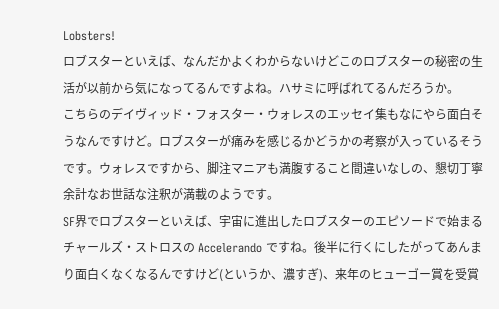Lobsters!
ロブスターといえば、なんだかよくわからないけどこのロブスターの秘密の生活が以前から気になってるんですよね。ハサミに呼ばれてるんだろうか。
こちらのデイヴィッド・フォスター・ウォレスのエッセイ集もなにやら面白そうなんですけど。ロブスターが痛みを感じるかどうかの考察が入っているそうです。ウォレスですから、脚注マニアも満腹すること間違いなしの、懇切丁寧余計なお世話な注釈が満載のようです。
SF界でロブスターといえば、宇宙に進出したロブスターのエピソードで始まるチャールズ・ストロスの Accelerando ですね。後半に行くにしたがってあんまり面白くなくなるんですけど(というか、濃すぎ)、来年のヒューゴー賞を受賞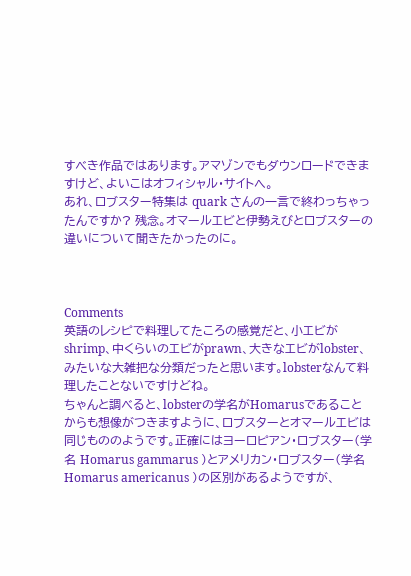すべき作品ではあります。アマゾンでもダウンロードできますけど、よいこはオフィシャル・サイトへ。
あれ、ロブスター特集は quark さんの一言で終わっちゃったんですか? 残念。オマールエビと伊勢えびとロブスターの違いについて聞きたかったのに。



Comments
英語のレシピで料理してたころの感覚だと、小エビがshrimp、中くらいのエビがprawn、大きなエビがlobster、みたいな大雑把な分類だったと思います。lobsterなんて料理したことないですけどね。
ちゃんと調べると、lobsterの学名がHomarusであることからも想像がつきますように、ロブスターとオマールエビは同じもののようです。正確にはヨーロピアン・ロブスター(学名 Homarus gammarus )とアメリカン・ロブスター(学名 Homarus americanus )の区別があるようですが、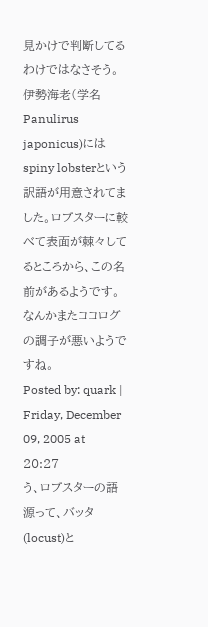見かけで判断してるわけではなさそう。
伊勢海老(学名Panulirus japonicus)にはspiny lobsterという訳語が用意されてました。ロブスターに較べて表面が棘々してるところから、この名前があるようです。
なんかまたココログの調子が悪いようですね。
Posted by: quark | Friday, December 09, 2005 at 20:27
う、ロブスターの語源って、バッタ(locust)と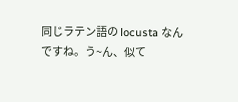同じラテン語の locusta なんですね。う~ん、似て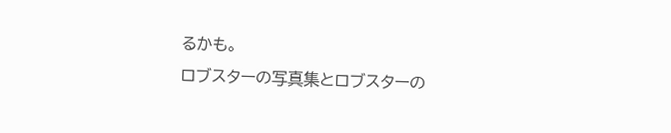るかも。
ロブスターの写真集とロブスターの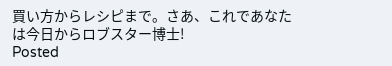買い方からレシピまで。さあ、これであなたは今日からロブスター博士!
Posted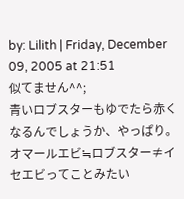by: Lilith | Friday, December 09, 2005 at 21:51
似てません^^;
青いロブスターもゆでたら赤くなるんでしょうか、やっぱり。
オマールエビ≒ロブスター≠イセエビってことみたい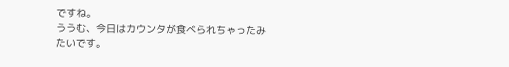ですね。
ううむ、今日はカウンタが食べられちゃったみたいです。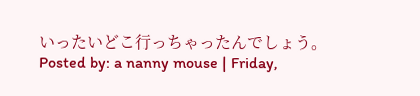いったいどこ行っちゃったんでしょう。
Posted by: a nanny mouse | Friday,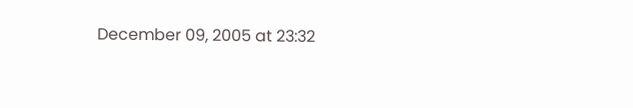December 09, 2005 at 23:32